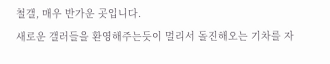철갤, 매우 반가운 곳입니다.
새로운 갤러들을 환영해주는듯이 멀리서 돌진해오는 기차를 자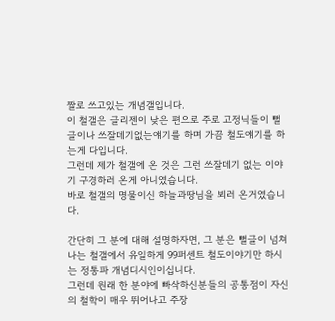짤로 쓰고있는 개념갤입니다.
이 철갤은 글리젠이 낮은 편으로 주로 고정닉들이 뻘글이나 쓰잘데기없는얘기를 하며 가끔 철도얘기를 하는게 다입니다.
그런데 제가 철갤에 온 것은 그런 쓰잘데기 없는 이야기 구경하러 온게 아니였습니다.
바로 철갤의 명물이신 하늘과땅님을 뵈러 온거였습니다.

간단히 그 분에 대해 설명하자면, 그 분은 뻘글이 넘쳐나는 철갤에서 유일하게 99퍼센트 철도이야기만 하시는 정통파 개념디시인이십니다.
그런데 원래 한 분야에 빠삭하신분들의 공통점이 자신의 철학이 매우 뛰어나고 주장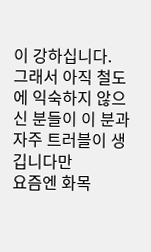이 강하십니다.
그래서 아직 철도에 익숙하지 않으신 분들이 이 분과 자주 트러블이 생깁니다만
요즘엔 화목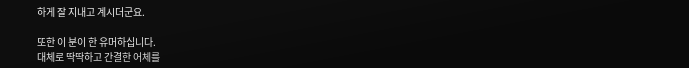하게 잘 지내고 계시더군요.

또한 이 분이 한 유머하십니다.
대체로 딱딱하고 간결한 어체를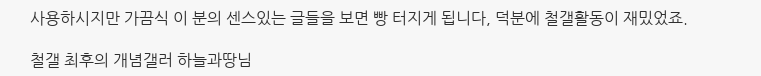사용하시지만 가끔식 이 분의 센스있는 글들을 보면 빵 터지게 됩니다, 덕분에 철갤활동이 재밌었죠.

철갤 최후의 개념갤러 하늘과땅님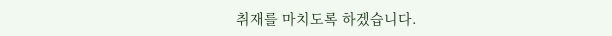취재를 마치도록 하겠습니다.